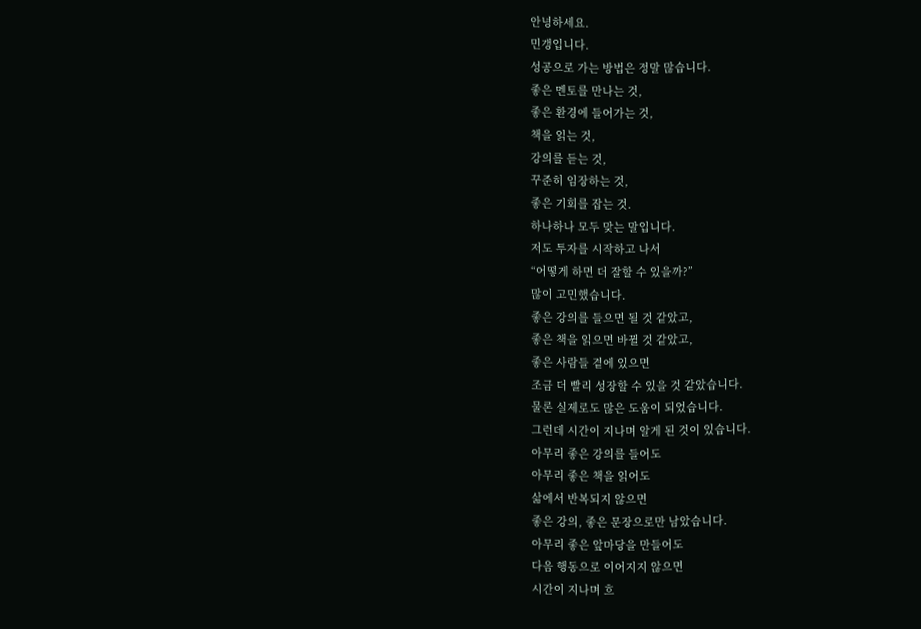안녕하세요.
민갱입니다.
성공으로 가는 방법은 정말 많습니다.
좋은 멘토를 만나는 것,
좋은 환경에 들어가는 것,
책을 읽는 것,
강의를 듣는 것,
꾸준히 임장하는 것,
좋은 기회를 잡는 것.
하나하나 모두 맞는 말입니다.
저도 투자를 시작하고 나서
“어떻게 하면 더 잘할 수 있을까?”
많이 고민했습니다.
좋은 강의를 들으면 될 것 같았고,
좋은 책을 읽으면 바뀔 것 같았고,
좋은 사람들 곁에 있으면
조금 더 빨리 성장할 수 있을 것 같았습니다.
물론 실제로도 많은 도움이 되었습니다.
그런데 시간이 지나며 알게 된 것이 있습니다.
아무리 좋은 강의를 들어도
아무리 좋은 책을 읽어도
삶에서 반복되지 않으면
좋은 강의, 좋은 문장으로만 남았습니다.
아무리 좋은 앞마당을 만들어도
다음 행동으로 이어지지 않으면
시간이 지나며 흐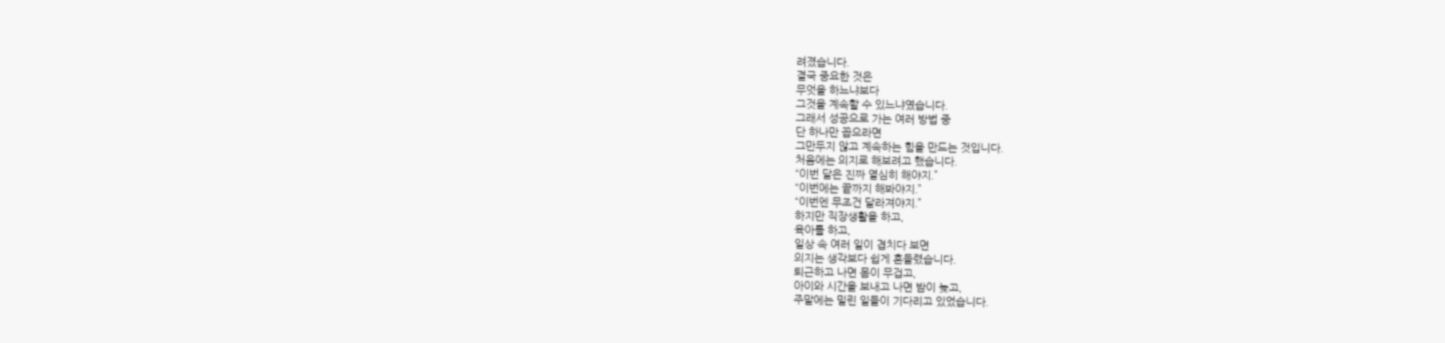려졌습니다.
결국 중요한 것은
무엇을 하느냐보다
그것을 계속할 수 있느냐였습니다.
그래서 성공으로 가는 여러 방법 중
단 하나만 꼽으라면
그만두지 않고 계속하는 힘을 만드는 것입니다.
처음에는 의지로 해보려고 했습니다.
“이번 달은 진짜 열심히 해야지.”
“이번에는 끝까지 해봐야지.”
“이번엔 무조건 달라져야지.”
하지만 직장생활을 하고,
육아를 하고,
일상 속 여러 일이 겹치다 보면
의지는 생각보다 쉽게 흔들렸습니다.
퇴근하고 나면 몸이 무겁고,
아이와 시간을 보내고 나면 밤이 늦고,
주말에는 밀린 일들이 기다리고 있었습니다.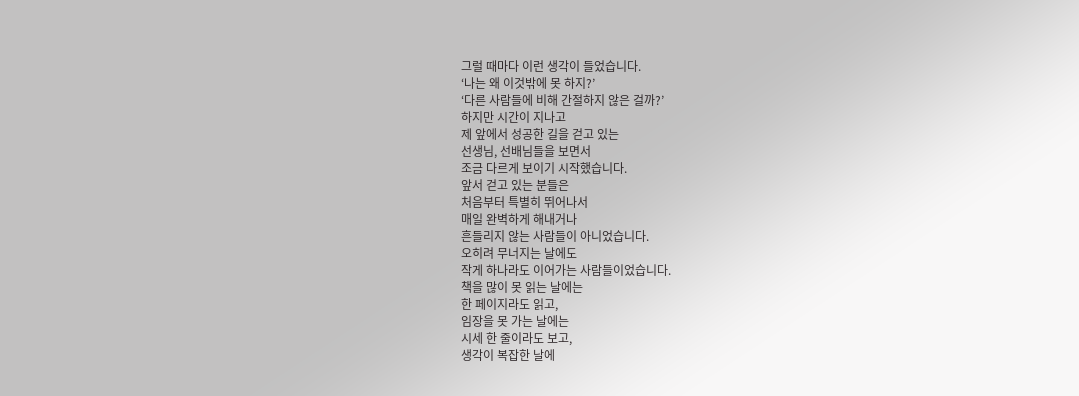그럴 때마다 이런 생각이 들었습니다.
‘나는 왜 이것밖에 못 하지?’
‘다른 사람들에 비해 간절하지 않은 걸까?’
하지만 시간이 지나고
제 앞에서 성공한 길을 걷고 있는
선생님, 선배님들을 보면서
조금 다르게 보이기 시작했습니다.
앞서 걷고 있는 분들은
처음부터 특별히 뛰어나서
매일 완벽하게 해내거나
흔들리지 않는 사람들이 아니었습니다.
오히려 무너지는 날에도
작게 하나라도 이어가는 사람들이었습니다.
책을 많이 못 읽는 날에는
한 페이지라도 읽고,
임장을 못 가는 날에는
시세 한 줄이라도 보고,
생각이 복잡한 날에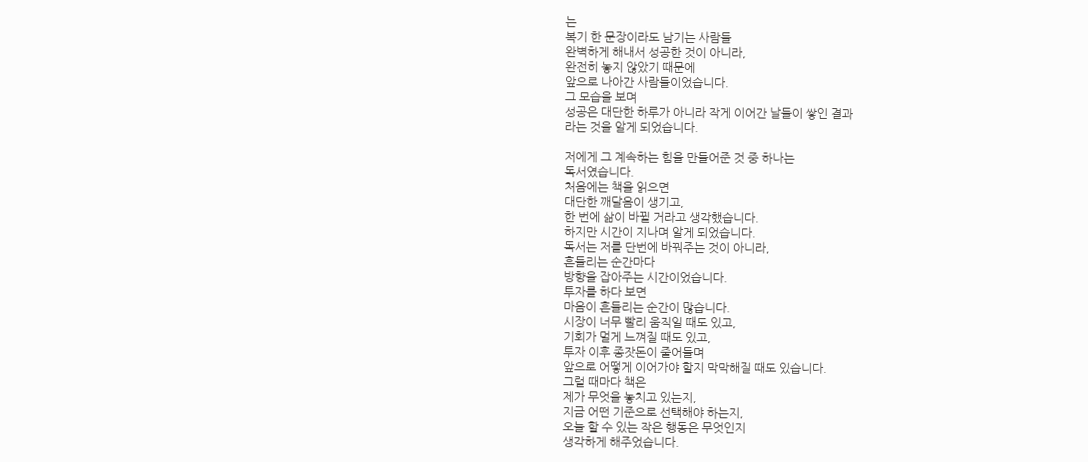는
복기 한 문장이라도 남기는 사람들
완벽하게 해내서 성공한 것이 아니라,
완전히 놓지 않았기 때문에
앞으로 나아간 사람들이었습니다.
그 모습을 보며
성공은 대단한 하루가 아니라 작게 이어간 날들이 쌓인 결과
라는 것을 알게 되었습니다.

저에게 그 계속하는 힘을 만들어준 것 중 하나는
독서였습니다.
처음에는 책을 읽으면
대단한 깨달음이 생기고,
한 번에 삶이 바뀔 거라고 생각했습니다.
하지만 시간이 지나며 알게 되었습니다.
독서는 저를 단번에 바꿔주는 것이 아니라,
흔들리는 순간마다
방향을 잡아주는 시간이었습니다.
투자를 하다 보면
마음이 흔들리는 순간이 많습니다.
시장이 너무 빨리 움직일 때도 있고,
기회가 멀게 느껴질 때도 있고,
투자 이후 종잣돈이 줄어들며
앞으로 어떻게 이어가야 할지 막막해질 때도 있습니다.
그럴 때마다 책은
제가 무엇을 놓치고 있는지,
지금 어떤 기준으로 선택해야 하는지,
오늘 할 수 있는 작은 행동은 무엇인지
생각하게 해주었습니다.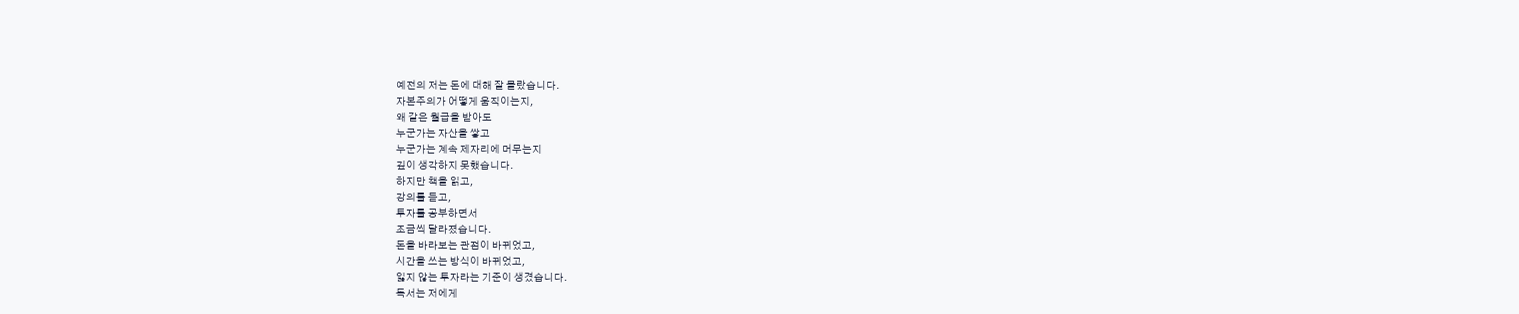예전의 저는 돈에 대해 잘 몰랐습니다.
자본주의가 어떻게 움직이는지,
왜 같은 월급을 받아도
누군가는 자산을 쌓고
누군가는 계속 제자리에 머무는지
깊이 생각하지 못했습니다.
하지만 책을 읽고,
강의를 듣고,
투자를 공부하면서
조금씩 달라졌습니다.
돈을 바라보는 관점이 바뀌었고,
시간을 쓰는 방식이 바뀌었고,
잃지 않는 투자라는 기준이 생겼습니다.
독서는 저에게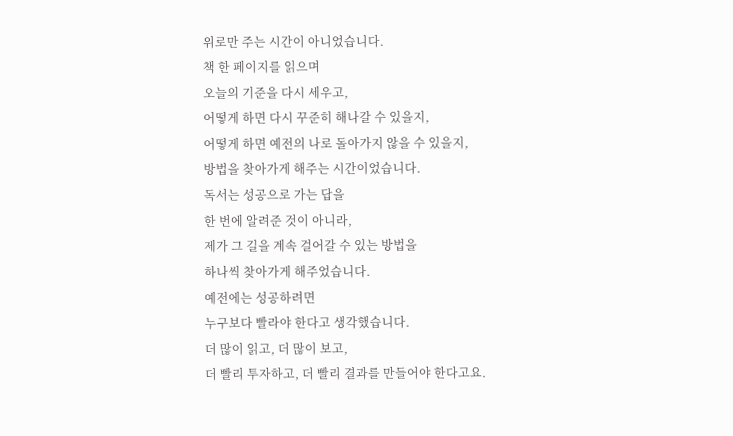위로만 주는 시간이 아니었습니다.
책 한 페이지를 읽으며
오늘의 기준을 다시 세우고,
어떻게 하면 다시 꾸준히 해나갈 수 있을지,
어떻게 하면 예전의 나로 돌아가지 않을 수 있을지,
방법을 찾아가게 해주는 시간이었습니다.
독서는 성공으로 가는 답을
한 번에 알려준 것이 아니라,
제가 그 길을 계속 걸어갈 수 있는 방법을
하나씩 찾아가게 해주었습니다.
예전에는 성공하려면
누구보다 빨라야 한다고 생각했습니다.
더 많이 읽고, 더 많이 보고,
더 빨리 투자하고, 더 빨리 결과를 만들어야 한다고요.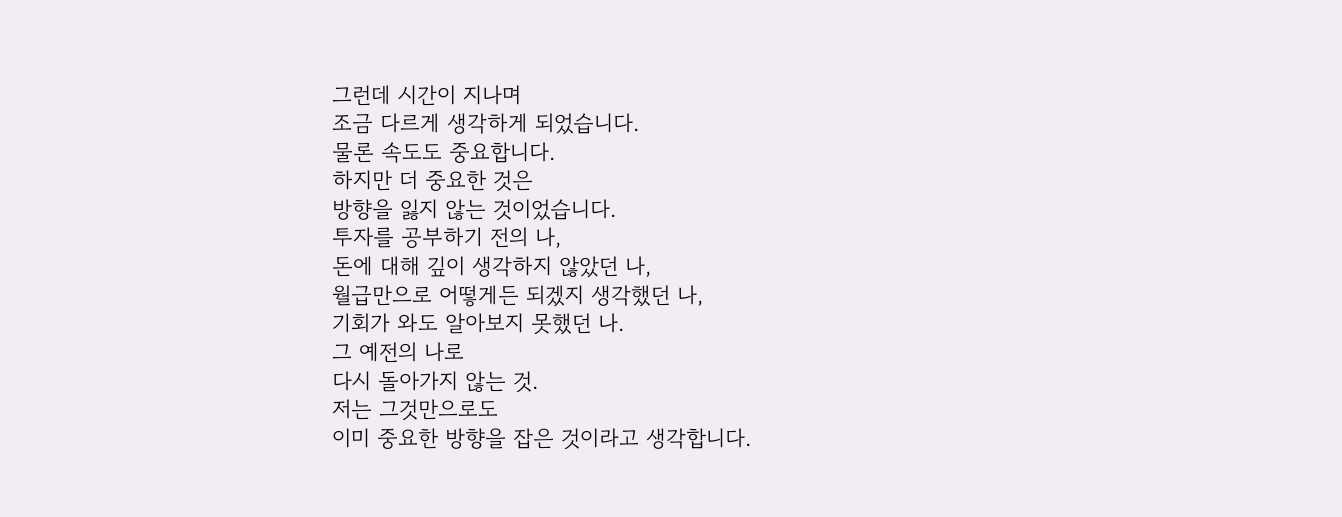그런데 시간이 지나며
조금 다르게 생각하게 되었습니다.
물론 속도도 중요합니다.
하지만 더 중요한 것은
방향을 잃지 않는 것이었습니다.
투자를 공부하기 전의 나,
돈에 대해 깊이 생각하지 않았던 나,
월급만으로 어떻게든 되겠지 생각했던 나,
기회가 와도 알아보지 못했던 나.
그 예전의 나로
다시 돌아가지 않는 것.
저는 그것만으로도
이미 중요한 방향을 잡은 것이라고 생각합니다.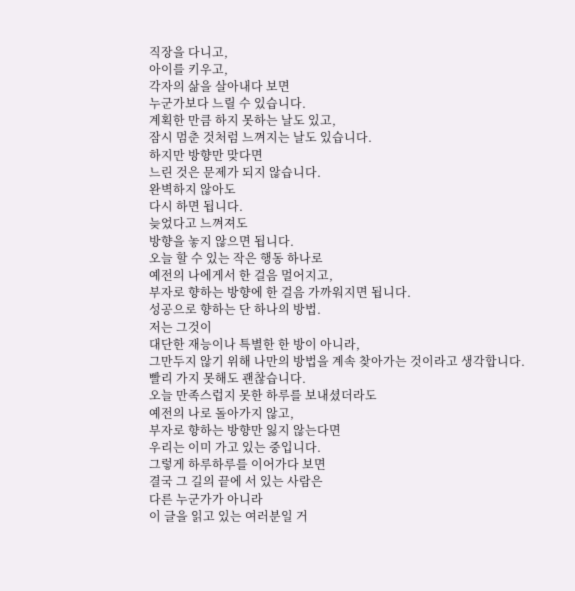직장을 다니고,
아이를 키우고,
각자의 삶을 살아내다 보면
누군가보다 느릴 수 있습니다.
계획한 만큼 하지 못하는 날도 있고,
잠시 멈춘 것처럼 느껴지는 날도 있습니다.
하지만 방향만 맞다면
느린 것은 문제가 되지 않습니다.
완벽하지 않아도
다시 하면 됩니다.
늦었다고 느껴져도
방향을 놓지 않으면 됩니다.
오늘 할 수 있는 작은 행동 하나로
예전의 나에게서 한 걸음 멀어지고,
부자로 향하는 방향에 한 걸음 가까워지면 됩니다.
성공으로 향하는 단 하나의 방법.
저는 그것이
대단한 재능이나 특별한 한 방이 아니라,
그만두지 않기 위해 나만의 방법을 계속 찾아가는 것이라고 생각합니다.
빨리 가지 못해도 괜찮습니다.
오늘 만족스럽지 못한 하루를 보내셨더라도
예전의 나로 돌아가지 않고,
부자로 향하는 방향만 잃지 않는다면
우리는 이미 가고 있는 중입니다.
그렇게 하루하루를 이어가다 보면
결국 그 길의 끝에 서 있는 사람은
다른 누군가가 아니라
이 글을 읽고 있는 여러분일 거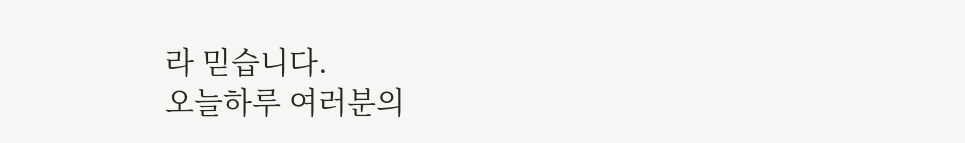라 믿습니다.
오늘하루 여러분의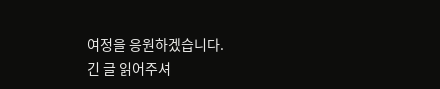여정을 응원하겠습니다.
긴 글 읽어주셔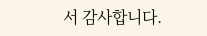서 감사합니다.